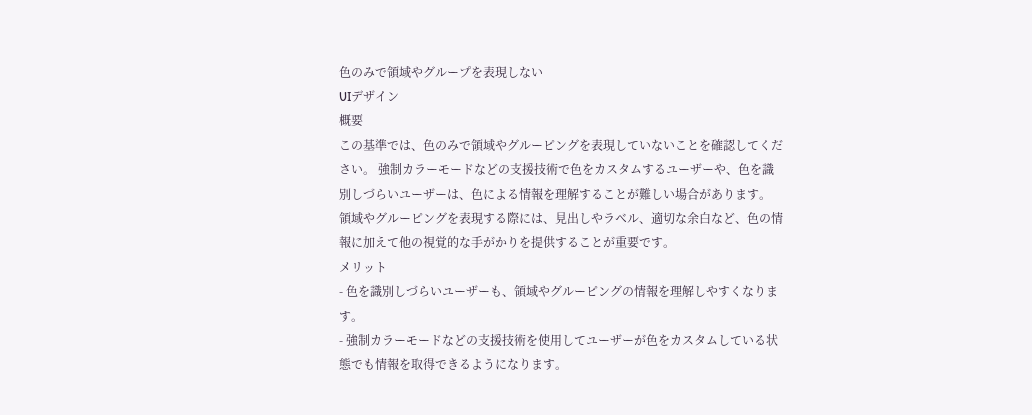色のみで領域やグループを表現しない
UIデザイン
概要
この基準では、色のみで領域やグルーピングを表現していないことを確認してください。 強制カラーモードなどの支援技術で色をカスタムするユーザーや、色を識別しづらいユーザーは、色による情報を理解することが難しい場合があります。 領域やグルーピングを表現する際には、見出しやラベル、適切な余白など、色の情報に加えて他の視覚的な手がかりを提供することが重要です。
メリット
- 色を識別しづらいユーザーも、領域やグルーピングの情報を理解しやすくなります。
- 強制カラーモードなどの支援技術を使用してユーザーが色をカスタムしている状態でも情報を取得できるようになります。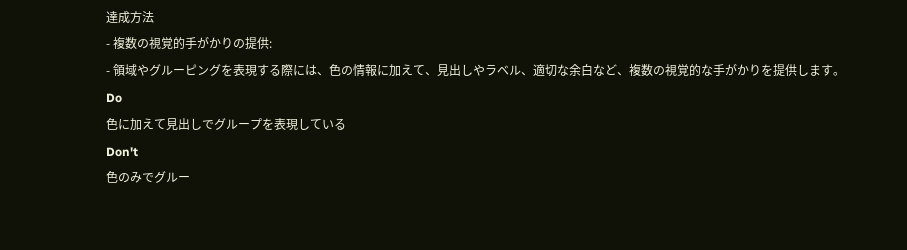達成方法
- 複数の視覚的手がかりの提供:
- 領域やグルーピングを表現する際には、色の情報に加えて、見出しやラベル、適切な余白など、複数の視覚的な手がかりを提供します。
Do
色に加えて見出しでグループを表現している
Don't
色のみでグルー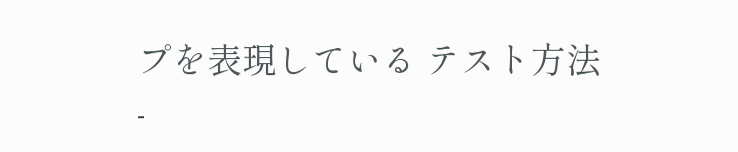プを表現している テスト方法
-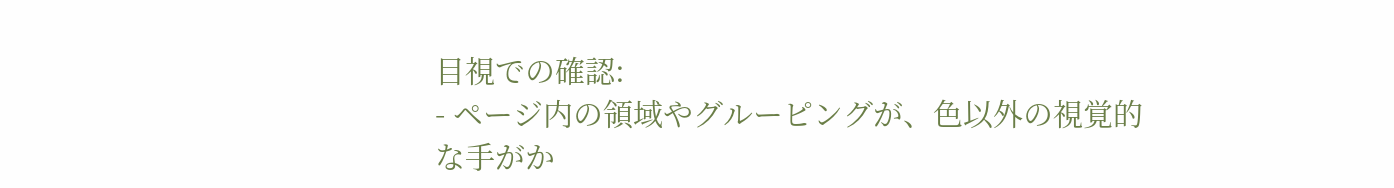目視での確認:
- ページ内の領域やグルーピングが、色以外の視覚的な手がか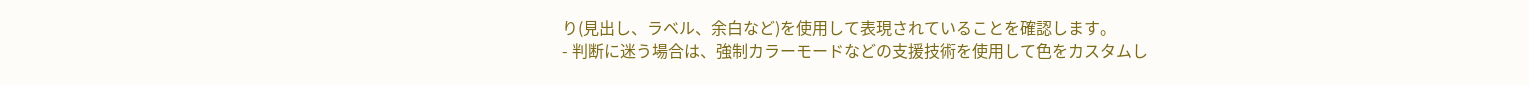り(見出し、ラベル、余白など)を使用して表現されていることを確認します。
- 判断に迷う場合は、強制カラーモードなどの支援技術を使用して色をカスタムし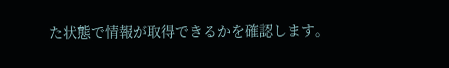た状態で情報が取得できるかを確認します。